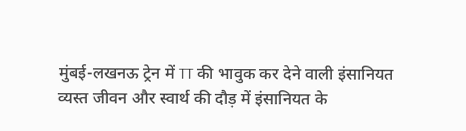मुंबई-लखनऊ ट्रेन में TT की भावुक कर देने वाली इंसानियत
व्यस्त जीवन और स्वार्थ की दौड़ में इंसानियत के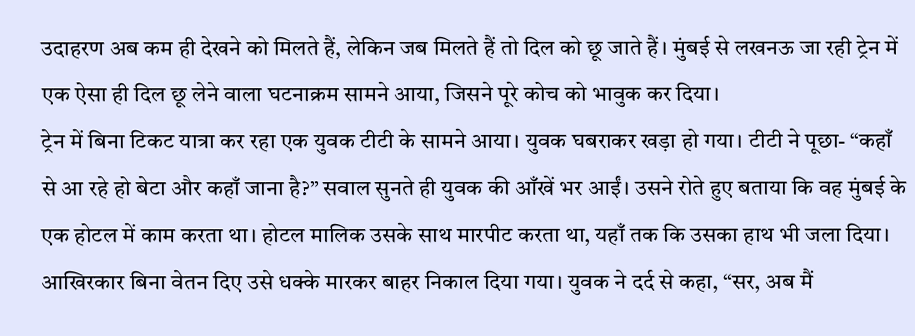उदाहरण अब कम ही देखने को मिलते हैं, लेकिन जब मिलते हैं तो दिल को छू जाते हैं। मुंबई से लखनऊ जा रही ट्रेन में एक ऐसा ही दिल छू लेने वाला घटनाक्रम सामने आया, जिसने पूरे कोच को भावुक कर दिया।
ट्रेन में बिना टिकट यात्रा कर रहा एक युवक टीटी के सामने आया। युवक घबराकर खड़ा हो गया। टीटी ने पूछा- “कहाँ से आ रहे हो बेटा और कहाँ जाना है?” सवाल सुनते ही युवक की आँखें भर आईं। उसने रोते हुए बताया कि वह मुंबई के एक होटल में काम करता था। होटल मालिक उसके साथ मारपीट करता था, यहाँ तक कि उसका हाथ भी जला दिया।
आखिरकार बिना वेतन दिए उसे धक्के मारकर बाहर निकाल दिया गया। युवक ने दर्द से कहा, “सर, अब मैं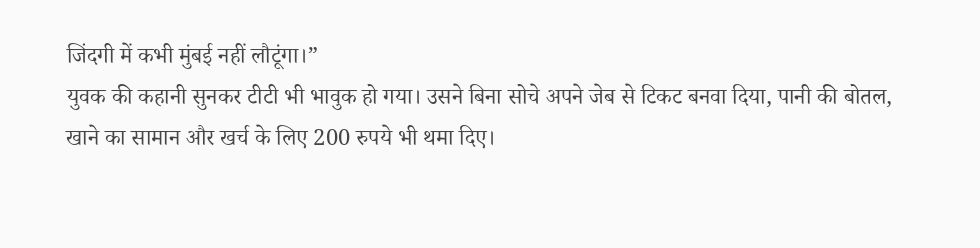जिंदगी में कभी मुंबई नहीं लौटूंगा।”
युवक की कहानी सुनकर टीटी भी भावुक हो गया। उसने बिना सोचे अपने जेब से टिकट बनवा दिया, पानी की बोतल, खाने का सामान और खर्च के लिए 200 रुपये भी थमा दिए।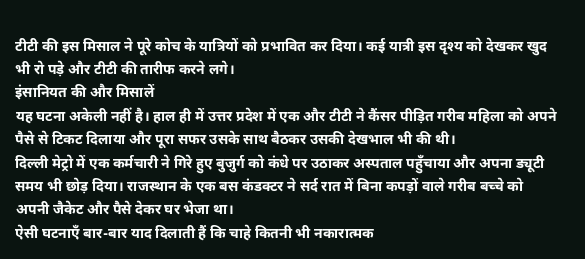टीटी की इस मिसाल ने पूरे कोच के यात्रियों को प्रभावित कर दिया। कई यात्री इस दृश्य को देखकर खुद भी रो पड़े और टीटी की तारीफ करने लगे।
इंसानियत की और मिसालें
यह घटना अकेली नहीं है। हाल ही में उत्तर प्रदेश में एक और टीटी ने कैंसर पीड़ित गरीब महिला को अपने पैसे से टिकट दिलाया और पूरा सफर उसके साथ बैठकर उसकी देखभाल भी की थी।
दिल्ली मेट्रो में एक कर्मचारी ने गिरे हुए बुजुर्ग को कंधे पर उठाकर अस्पताल पहुँचाया और अपना ड्यूटी समय भी छोड़ दिया। राजस्थान के एक बस कंडक्टर ने सर्द रात में बिना कपड़ों वाले गरीब बच्चे को अपनी जैकेट और पैसे देकर घर भेजा था।
ऐसी घटनाएँ बार-बार याद दिलाती हैं कि चाहे कितनी भी नकारात्मक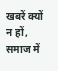खबरें क्यों न हों, समाज में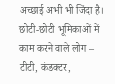अच्छाई अभी भी जिंदा है। छोटी-छोटी भूमिकाओं में काम करने वाले लोग – टीटी, कंडक्टर,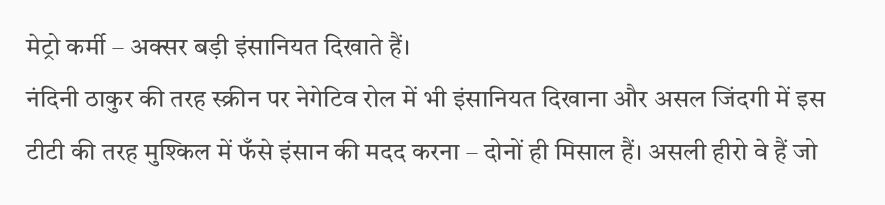मेट्रो कर्मी – अक्सर बड़ी इंसानियत दिखाते हैं।
नंदिनी ठाकुर की तरह स्क्रीन पर नेगेटिव रोल में भी इंसानियत दिखाना और असल जिंदगी में इस टीटी की तरह मुश्किल में फँसे इंसान की मदद करना – दोनों ही मिसाल हैं। असली हीरो वे हैं जो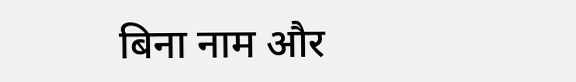बिना नाम और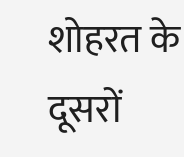शोहरत के दूसरों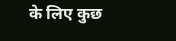के लिए कुछ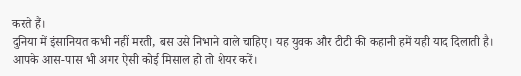करते हैं।
दुनिया में इंसानियत कभी नहीं मरती, बस उसे निभाने वाले चाहिए। यह युवक और टीटी की कहानी हमें यही याद दिलाती है। आपके आस-पास भी अगर ऐसी कोई मिसाल हो तो शेयर करें।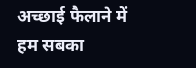अच्छाई फैलाने में हम सबका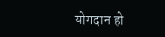योगदान हो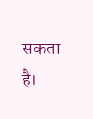सकता है।